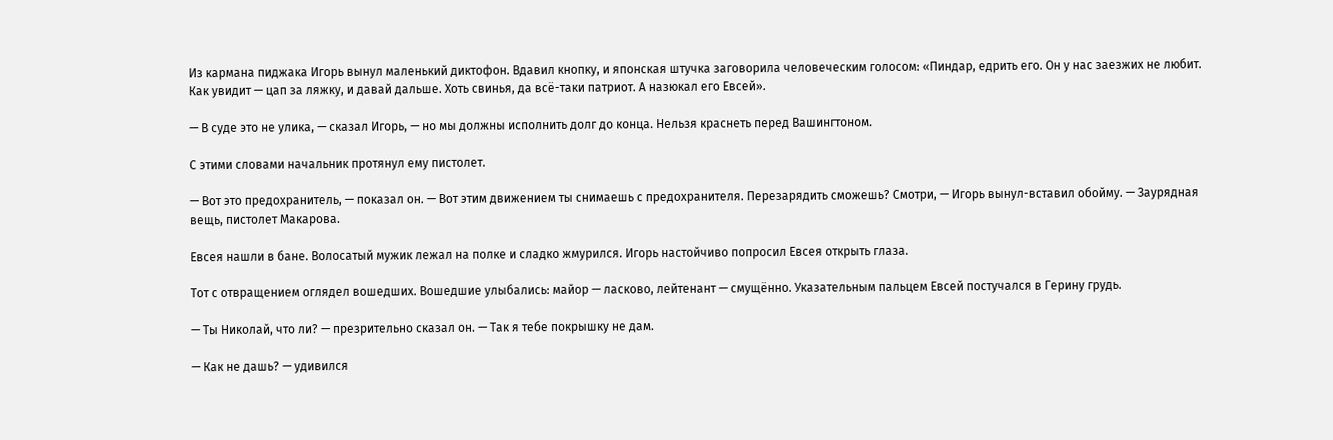Из кармана пиджака Игорь вынул маленький диктофон. Вдавил кнопку, и японская штучка заговорила человеческим голосом: «Пиндар, едрить его. Он у нас заезжих не любит. Как увидит — цап за ляжку, и давай дальше. Хоть свинья, да всё-таки патриот. А назюкал его Евсей».

— В суде это не улика, — сказал Игорь, — но мы должны исполнить долг до конца. Нельзя краснеть перед Вашингтоном.

С этими словами начальник протянул ему пистолет.

— Вот это предохранитель, — показал он. — Вот этим движением ты снимаешь с предохранителя. Перезарядить сможешь? Смотри, — Игорь вынул-вставил обойму. — Заурядная вещь, пистолет Макарова.

Евсея нашли в бане. Волосатый мужик лежал на полке и сладко жмурился. Игорь настойчиво попросил Евсея открыть глаза.

Тот с отвращением оглядел вошедших. Вошедшие улыбались: майор — ласково, лейтенант — смущённо. Указательным пальцем Евсей постучался в Герину грудь.

— Ты Николай, что ли? — презрительно сказал он. — Так я тебе покрышку не дам.

— Как не дашь? — удивился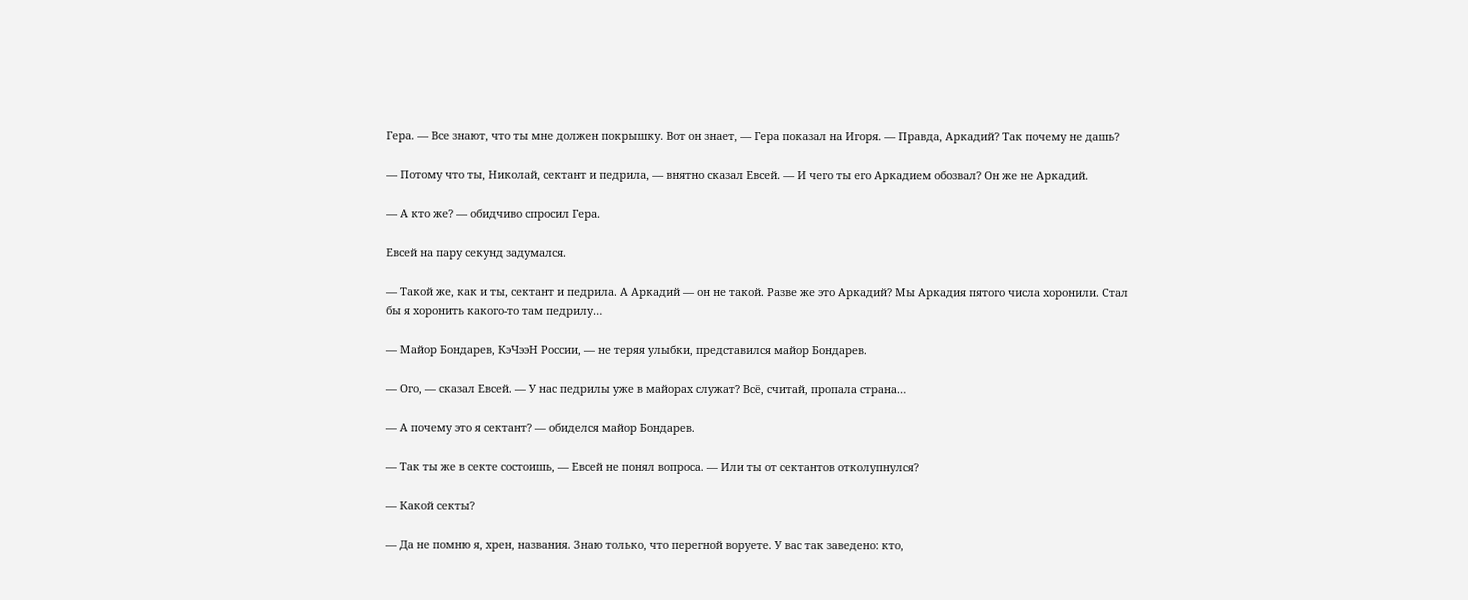Гера. — Все знают, что ты мне должен покрышку. Вот он знает, — Гера показал на Игоря. — Правда, Аркадий? Так почему не дашь?

— Потому что ты, Николай, сектант и педрила, — внятно сказал Евсей. — И чего ты его Аркадием обозвал? Он же не Аркадий.

— А кто же? — обидчиво спросил Гера.

Евсей на пару секунд задумался.

— Такой же, как и ты, сектант и педрила. А Аркадий — он не такой. Разве же это Аркадий? Мы Аркадия пятого числа хоронили. Стал бы я хоронить какого-то там педрилу…

— Майор Бондарев, КэЧээН России, — не теряя улыбки, представился майор Бондарев.

— Ого, — сказал Евсей. — У нас педрилы уже в майорах служат? Всё, считай, пропала страна…

— А почему это я сектант? — обиделся майор Бондарев.

— Так ты же в секте состоишь, — Евсей не понял вопроса. — Или ты от сектантов отколупнулся?

— Какой секты?

— Да не помню я, хрен, названия. Знаю только, что перегной воруете. У вас так заведено: кто,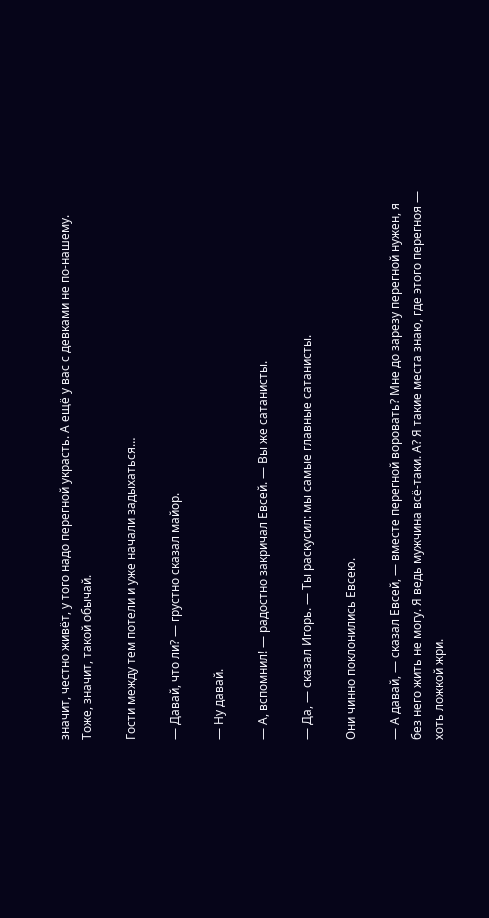значит, честно живёт, у того надо перегной украсть. А ещё у вас с девками не по-нашему. Тоже, значит, такой обычай.

Гости между тем потели и уже начали задыхаться…

— Давай, что ли? — грустно сказал майор.

— Ну давай.

— А, вспомнил! — радостно закричал Евсей. — Вы же сатанисты.

— Да, — сказал Игорь. — Ты раскусил: мы самые главные сатанисты.

Они чинно поклонились Евсею.

— А давай, — сказал Евсей, — вместе перегной воровать? Мне до зарезу перегной нужен, я без него жить не могу. Я ведь мужчина всё-таки. А? Я такие места знаю, где этого перегноя — хоть ложкой жри.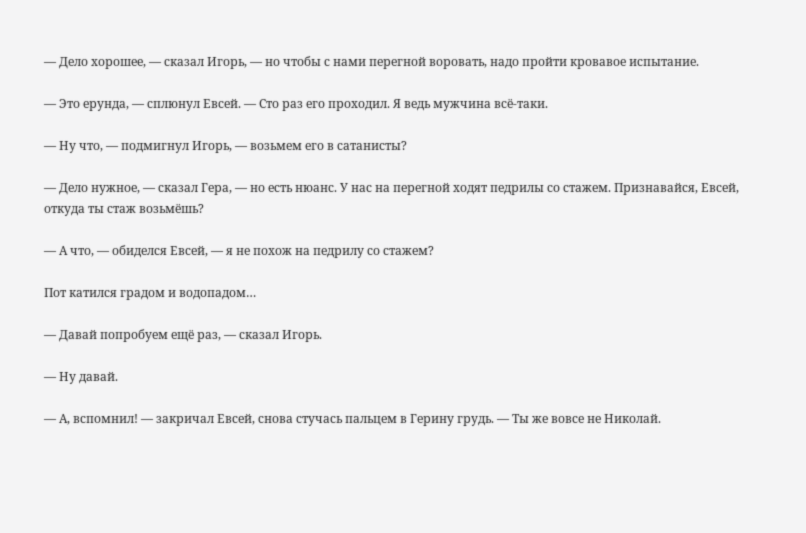— Дело хорошее, — сказал Игорь, — но чтобы с нами перегной воровать, надо пройти кровавое испытание.

— Это ерунда, — сплюнул Евсей. — Сто раз его проходил. Я ведь мужчина всё-таки.

— Ну что, — подмигнул Игорь, — возьмем его в сатанисты?

— Дело нужное, — сказал Гера, — но есть нюанс. У нас на перегной ходят педрилы со стажем. Признавайся, Евсей, откуда ты стаж возьмёшь?

— А что, — обиделся Евсей, — я не похож на педрилу со стажем?

Пот катился градом и водопадом…

— Давай попробуем ещё раз, — сказал Игорь.

— Ну давай.

— А, вспомнил! — закричал Евсей, снова стучась пальцем в Герину грудь. — Ты же вовсе не Николай.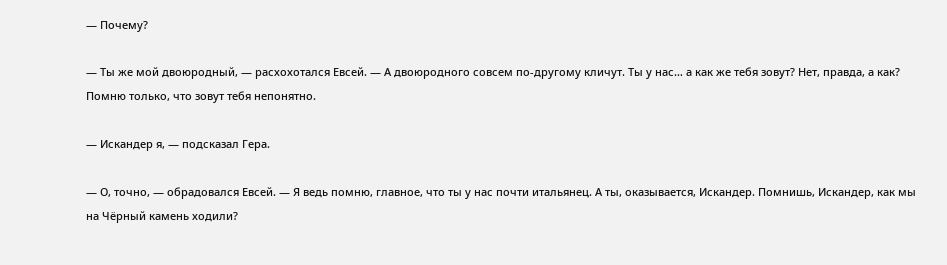— Почему?

— Ты же мой двоюродный, — расхохотался Евсей. — А двоюродного совсем по-другому кличут. Ты у нас… а как же тебя зовут? Нет, правда, а как? Помню только, что зовут тебя непонятно.

— Искандер я, — подсказал Гера.

— О, точно, — обрадовался Евсей. — Я ведь помню, главное, что ты у нас почти итальянец. А ты, оказывается, Искандер. Помнишь, Искандер, как мы на Чёрный камень ходили?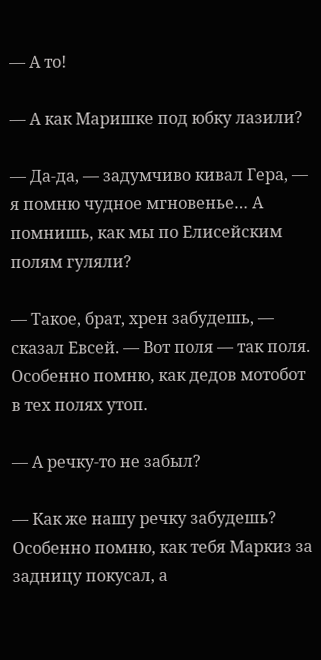— А то!

— А как Маришке под юбку лазили?

— Да-да, — задумчиво кивал Гера, — я помню чудное мгновенье… А помнишь, как мы по Елисейским полям гуляли?

— Такое, брат, хрен забудешь, — сказал Евсей. — Вот поля — так поля. Особенно помню, как дедов мотобот в тех полях утоп.

— А речку-то не забыл?

— Как же нашу речку забудешь? Особенно помню, как тебя Маркиз за задницу покусал, а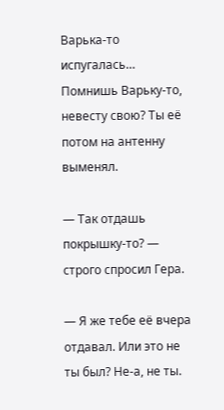Варька-то испугалась… Помнишь Варьку-то, невесту свою? Ты её потом на антенну выменял.

— Так отдашь покрышку-то? — строго спросил Гера.

— Я же тебе её вчера отдавал. Или это не ты был? Не-а, не ты.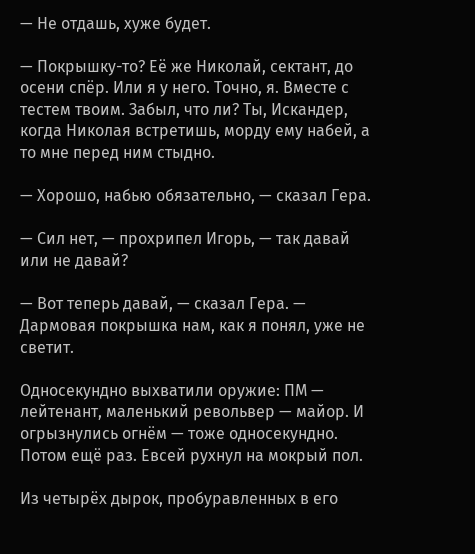— Не отдашь, хуже будет.

— Покрышку-то? Её же Николай, сектант, до осени спёр. Или я у него. Точно, я. Вместе с тестем твоим. Забыл, что ли? Ты, Искандер, когда Николая встретишь, морду ему набей, а то мне перед ним стыдно.

— Хорошо, набью обязательно, — сказал Гера.

— Сил нет, — прохрипел Игорь, — так давай или не давай?

— Вот теперь давай, — сказал Гера. — Дармовая покрышка нам, как я понял, уже не светит.

Односекундно выхватили оружие: ПМ — лейтенант, маленький револьвер — майор. И огрызнулись огнём — тоже односекундно. Потом ещё раз. Евсей рухнул на мокрый пол.

Из четырёх дырок, пробуравленных в его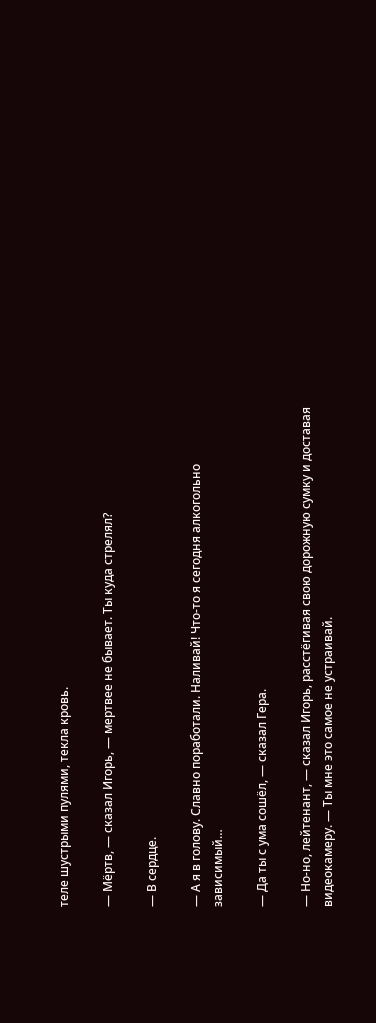теле шустрыми пулями, текла кровь.

— Мёртв, — сказал Игорь, — мертвее не бывает. Ты куда стрелял?

— В сердце.

— А я в голову. Славно поработали. Наливай! Что-то я сегодня алкогольно зависимый…

— Да ты с ума сошёл, — сказал Гера.

— Но-но, лейтенант, — сказал Игорь, расстёгивая свою дорожную сумку и доставая видеокамеру. — Ты мне это самое не устраивай.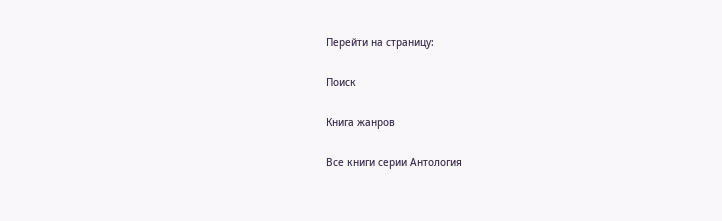Перейти на страницу:

Поиск

Книга жанров

Все книги серии Антология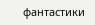фантастики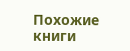Похожие книги